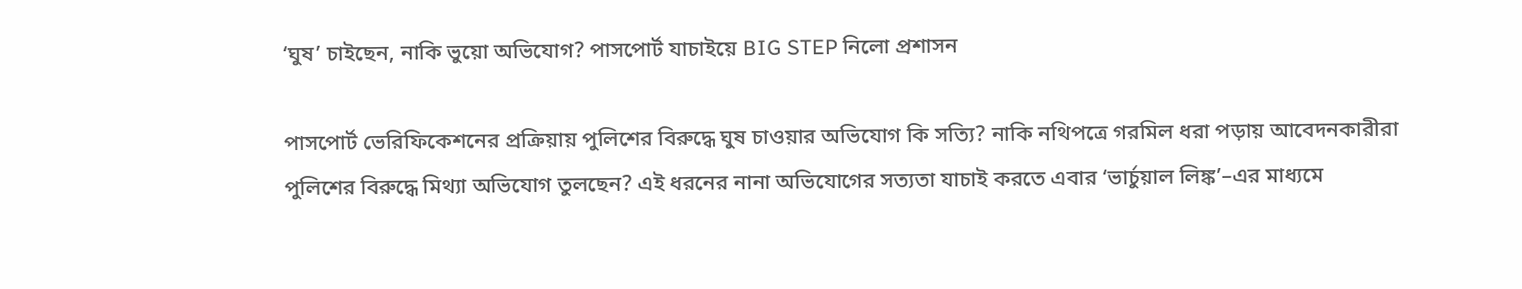‘ঘুষ’ চাইছেন, নাকি ভুয়ো অভিযোগ? পাসপোর্ট যাচাইয়ে BIG STEP নিলো প্রশাসন

পাসপোর্ট ভেরিফিকেশনের প্রক্রিয়ায় পুলিশের বিরুদ্ধে ঘুষ চাওয়ার অভিযোগ কি সত্যি? নাকি নথিপত্রে গরমিল ধরা পড়ায় আবেদনকারীরা পুলিশের বিরুদ্ধে মিথ্যা অভিযোগ তুলছেন? এই ধরনের নানা অভিযোগের সত্যতা যাচাই করতে এবার ‘ভার্চুয়াল লিঙ্ক’–এর মাধ্যমে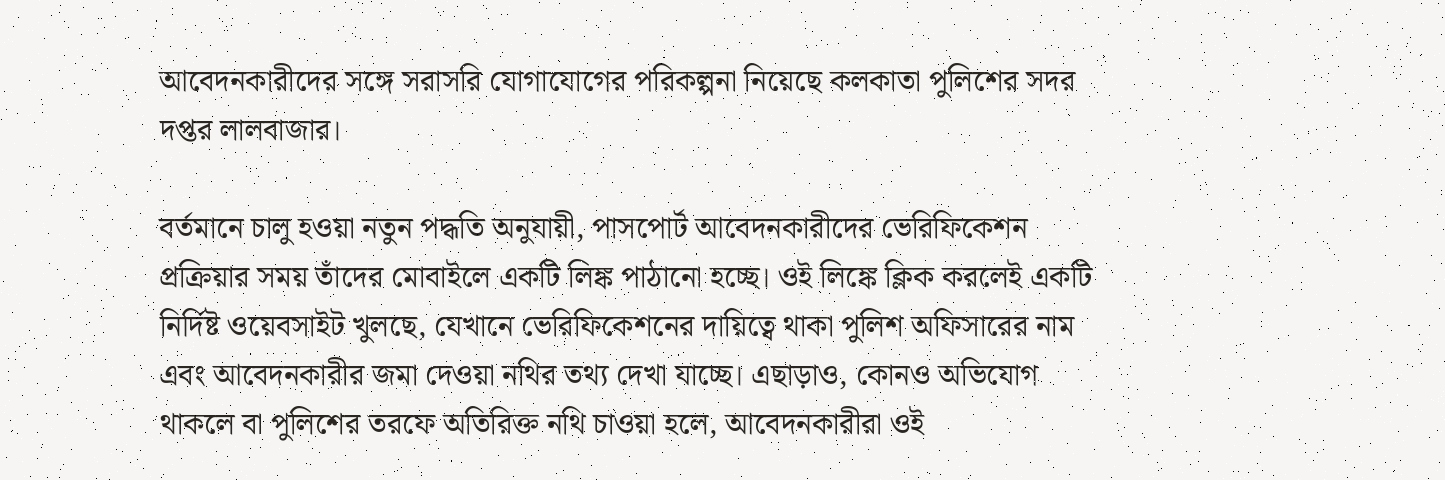আবেদনকারীদের সঙ্গে সরাসরি যোগাযোগের পরিকল্পনা নিয়েছে কলকাতা পুলিশের সদর দপ্তর লালবাজার।

বর্তমানে চালু হওয়া নতুন পদ্ধতি অনুযায়ী, পাসপোর্ট আবেদনকারীদের ভেরিফিকেশন প্রক্রিয়ার সময় তাঁদের মোবাইলে একটি লিঙ্ক পাঠানো হচ্ছে। ওই লিঙ্কে ক্লিক করলেই একটি নির্দিষ্ট ওয়েবসাইট খুলছে, যেখানে ভেরিফিকেশনের দায়িত্বে থাকা পুলিশ অফিসারের নাম এবং আবেদনকারীর জমা দেওয়া নথির তথ্য দেখা যাচ্ছে। এছাড়াও, কোনও অভিযোগ থাকলে বা পুলিশের তরফে অতিরিক্ত নথি চাওয়া হলে, আবেদনকারীরা ওই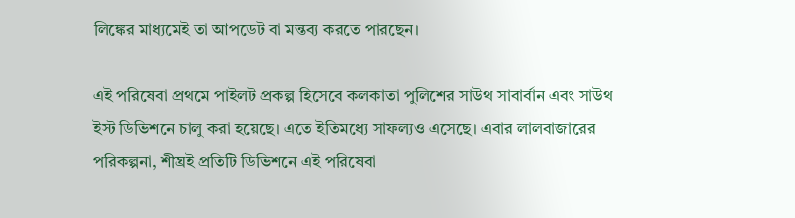লিঙ্কের মাধ্যমেই তা আপডেট বা মন্তব্য করতে পারছেন।

এই পরিষেবা প্রথমে পাইলট প্রকল্প হিসেবে কলকাতা পুলিশের সাউথ সাবার্বান এবং সাউথ ইস্ট ডিভিশনে চালু করা হয়েছে। এতে ইতিমধ্যে সাফল্যও এসেছে। এবার লালবাজারের পরিকল্পনা, শীঘ্রই প্রতিটি ডিভিশনে এই পরিষেবা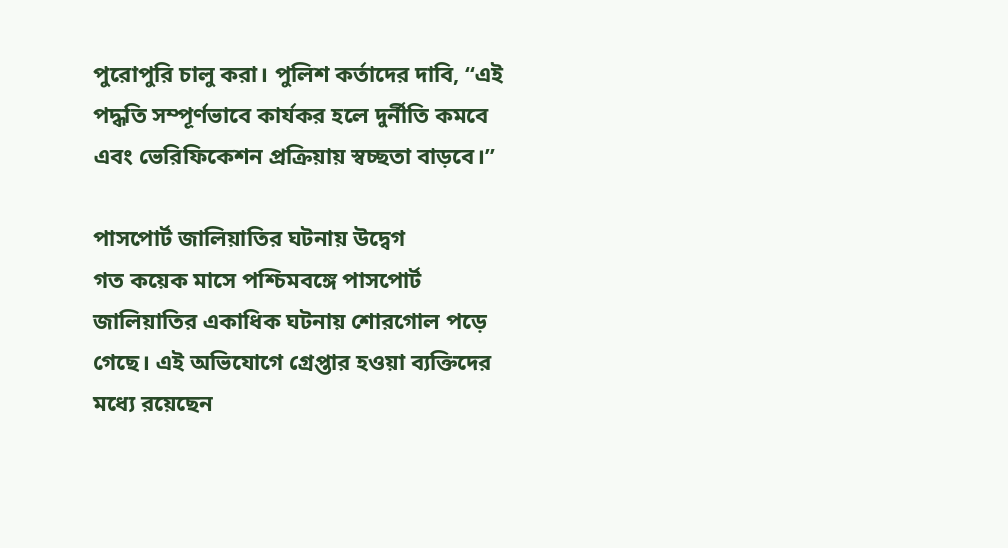পুরোপুরি চালু করা। পুলিশ কর্তাদের দাবি, “এই পদ্ধতি সম্পূর্ণভাবে কার্যকর হলে দুর্নীতি কমবে এবং ভেরিফিকেশন প্রক্রিয়ায় স্বচ্ছতা বাড়বে।”

পাসপোর্ট জালিয়াতির ঘটনায় উদ্বেগ
গত কয়েক মাসে পশ্চিমবঙ্গে পাসপোর্ট জালিয়াতির একাধিক ঘটনায় শোরগোল পড়ে গেছে। এই অভিযোগে গ্রেপ্তার হওয়া ব্যক্তিদের মধ্যে রয়েছেন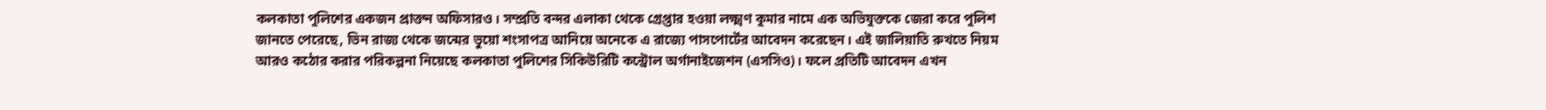কলকাতা পুলিশের একজন প্রাক্তন অফিসারও। সম্প্রতি বন্দর এলাকা থেকে গ্রেপ্তার হওয়া লক্ষ্মণ কুমার নামে এক অভিযুক্তকে জেরা করে পুলিশ জানতে পেরেছে, ভিন রাজ্য থেকে জন্মের ভুয়ো শংসাপত্র আনিয়ে অনেকে এ রাজ্যে পাসপোর্টের আবেদন করেছেন। এই জালিয়াতি রুখতে নিয়ম আরও কঠোর করার পরিকল্পনা নিয়েছে কলকাতা পুলিশের সিকিউরিটি কন্ট্রোল অর্গানাইজেশন (এসসিও)। ফলে প্রতিটি আবেদন এখন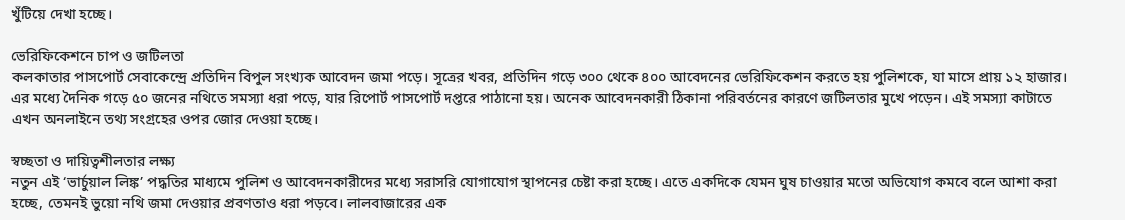খুঁটিয়ে দেখা হচ্ছে।

ভেরিফিকেশনে চাপ ও জটিলতা
কলকাতার পাসপোর্ট সেবাকেন্দ্রে প্রতিদিন বিপুল সংখ্যক আবেদন জমা পড়ে। সূত্রের খবর, প্রতিদিন গড়ে ৩০০ থেকে ৪০০ আবেদনের ভেরিফিকেশন করতে হয় পুলিশকে, যা মাসে প্রায় ১২ হাজার। এর মধ্যে দৈনিক গড়ে ৫০ জনের নথিতে সমস্যা ধরা পড়ে, যার রিপোর্ট পাসপোর্ট দপ্তরে পাঠানো হয়। অনেক আবেদনকারী ঠিকানা পরিবর্তনের কারণে জটিলতার মুখে পড়েন। এই সমস্যা কাটাতে এখন অনলাইনে তথ্য সংগ্রহের ওপর জোর দেওয়া হচ্ছে।

স্বচ্ছতা ও দায়িত্বশীলতার লক্ষ্য
নতুন এই ‘ভার্চুয়াল লিঙ্ক’ পদ্ধতির মাধ্যমে পুলিশ ও আবেদনকারীদের মধ্যে সরাসরি যোগাযোগ স্থাপনের চেষ্টা করা হচ্ছে। এতে একদিকে যেমন ঘুষ চাওয়ার মতো অভিযোগ কমবে বলে আশা করা হচ্ছে, তেমনই ভুয়ো নথি জমা দেওয়ার প্রবণতাও ধরা পড়বে। লালবাজারের এক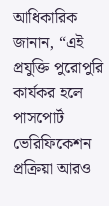আধিকারিক জানান, “এই প্রযুক্তি পুরোপুরি কার্যকর হলে পাসপোর্ট ভেরিফিকেশন প্রক্রিয়া আরও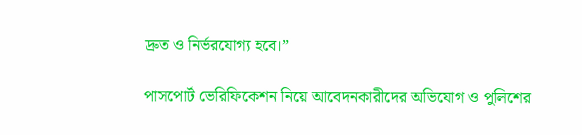দ্রুত ও নির্ভরযোগ্য হবে।”

পাসপোর্ট ভেরিফিকেশন নিয়ে আবেদনকারীদের অভিযোগ ও পুলিশের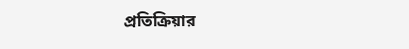প্রতিক্রিয়ার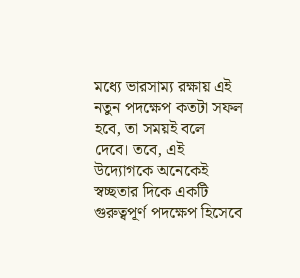মধ্যে ভারসাম্য রক্ষায় এই নতুন পদক্ষেপ কতটা সফল হবে, তা সময়ই বলে দেবে। তবে, এই উদ্যোগকে অনেকেই স্বচ্ছতার দিকে একটি গুরুত্বপূর্ণ পদক্ষেপ হিসেবে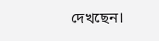দেখছেন।